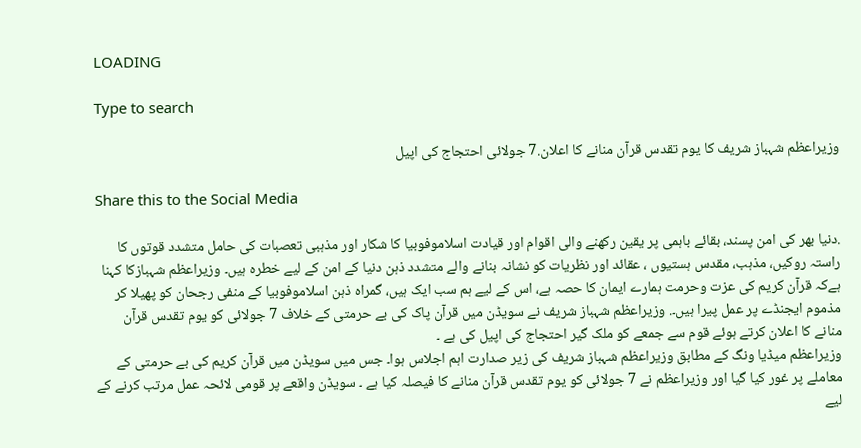LOADING

Type to search

وزیراعظم شہباز شریف کا یوم تقدس قرآن منانے کا اعلان.7 جولائی احتجاج کی اپیل

Share this to the Social Media

.دنیا بھر کی امن پسند، بقائے باہمی پر یقین رکھنے والی اقوام اور قیادت اسلاموفوبیا کا شکار اور مذہبی تعصبات کی حامل متشدد قوتوں کا راستہ روکیں، مذہب، مقدس ہستیوں ، عقائد اور نظریات کو نشانہ بنانے والے متشدد ذہن دنیا کے امن کے لیے خطرہ ہیں۔ وزیراعظم شہبازکا کہنا ہےکہ قرآن کریم کی عزت وحرمت ہمارے ایمان کا حصہ ہے، اس کے لیے ہم سب ایک ہیں، گمراہ ذہن اسلاموفوبیا کے منفی رجحان کو پھیلا کر مذموم ایجنڈے پر عمل پیرا ہیں۔. وزیراعظم شہباز شریف نے سویڈن میں قرآن پاک کی بے حرمتی کے خلاف 7 جولائی کو یوم تقدس قرآن منانے کا اعلان کرتے ہوئے قوم سے جمعے کو ملک گیر احتجاج کی اپیل کی ہے ۔
وزیراعظم میڈیا ونگ کے مطابق وزیراعظم شہباز شریف کی زیر صدارت اہم اجلاس ہوا۔ جس میں سویڈن میں قرآن کریم کی بے حرمتی کے معاملے پر غور کیا گیا اور وزیراعظم نے 7 جولائی کو یوم تقدس قرآن منانے کا فیصلہ کیا ہے ۔ سویڈن واقعے پر قومی لائحہ عمل مرتب کرنے کے لیے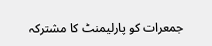جمعرات کو پارلیمنٹ کا مشترکہ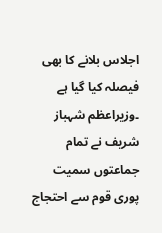اجلاس بلانے کا بھی فیصلہ کیا گیا ہے ۔وزیراعظم شہباز شریف نے تمام جماعتوں سمیت پوری قوم سے احتجاج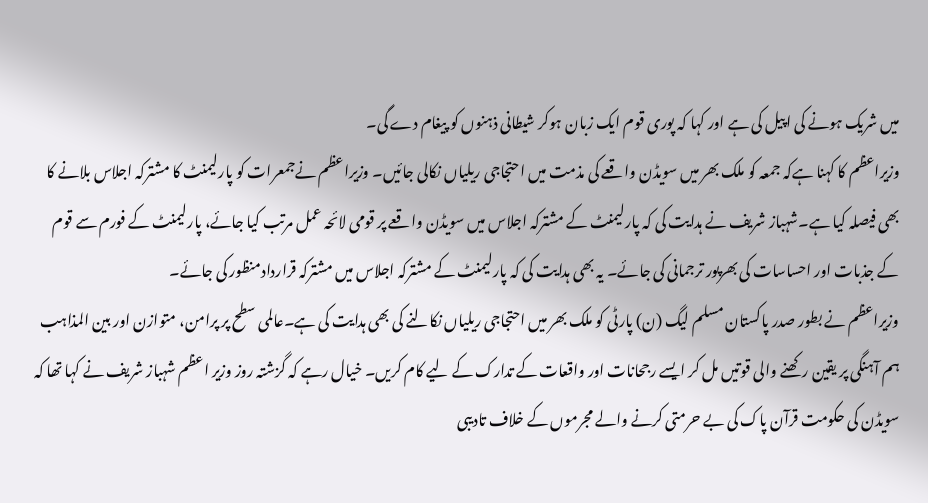میں شریک ہونے کی اپیل کی ہے اور کہا کہ پوری قوم ایک زبان ہوکر شیطانی ذہنوں کو پیغام دے گی۔
وزیراعظم کا کہنا ہےکہ جمعہ کو ملک بھر میں سویڈن واقعے کی مذمت میں احتجاجی ریلیاں نکالی جائیں۔ وزیراعظم نےجمعرات کو پارلیمنٹ کا مشترکہ اجلاس بلانے کا بھی فیصلہ کیا ہے۔شہباز شریف نے ہدایت کی کہ پارلیمنٹ کے مشترکہ اجلاس میں سویڈن واقعے پر قومی لائحہ عمل مرتب کیا جائے، پارلیمنٹ کے فورم سے قوم کے جذبات اور احساسات کی بھرپور ترجمانی کی جائے۔ یہ بھی ہدایت کی کہ پارلیمنٹ کے مشترکہ اجلاس میں مشترکہ قراردادمنظور کی جائے۔
وزیراعظم نے بطور صدر پاکستان مسلم لیگ (ن) پارٹی کو ملک بھر میں احتجاجی ریلیاں نکالنے کی بھی ہدایت کی ہے۔عالمی سطح پر پرامن، متوازن اور بین المذاہب ہم آہنگی پر یقین رکھنے والی قوتیں مل کر ایسے رجحانات اور واقعات کے تدارک کے لیے کام کریں۔ خیال رہے کہ گزشتہ روز وزیر اعظم شہباز شریف نے کہا تھا کہ سویڈن کی حکومت قرآن پاک کی بے حرمتی کرنے والے مجرموں کے خلاف تادیبی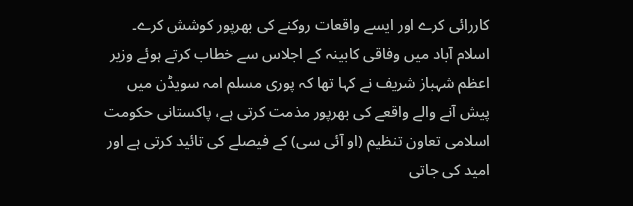کاررائی کرے اور ایسے واقعات روکنے کی بھرپور کوشش کرے۔ اسلام آباد میں وفاقی کابینہ کے اجلاس سے خطاب کرتے ہوئے وزیر اعظم شہباز شریف نے کہا تھا کہ پوری مسلم امہ سویڈن میں پیش آنے والے واقعے کی بھرپور مذمت کرتی ہے، پاکستانی حکومت اسلامی تعاون تنظیم (او آئی سی) کے فیصلے کی تائید کرتی ہے اور امید کی جاتی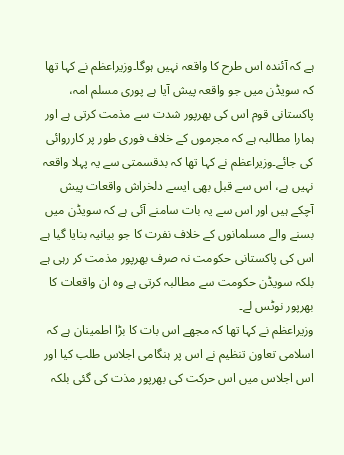ہے کہ آئندہ اس طرح کا واقعہ نہیں ہوگا۔وزیراعظم نے کہا تھا کہ سویڈن میں جو واقعہ پیش آیا ہے پوری مسلم امہ، پاکستانی قوم اس کی بھرپور شدت سے مذمت کرتی ہے اور ہمارا مطالبہ ہے کہ مجرموں کے خلاف فوری طور پر کارروائی کی جائے۔وزیراعظم نے کہا تھا کہ بدقسمتی سے یہ پہلا واقعہ نہیں ہے، اس سے قبل بھی ایسے دلخراش واقعات پیش آچکے ہیں اور اس سے یہ بات سامنے آئی ہے کہ سویڈن میں بسنے والے مسلمانوں کے خلاف نفرت کا جو بیانیہ بنایا گیا ہے اس کی پاکستانی حکومت نہ صرف بھرپور مذمت کر رہی ہے بلکہ سویڈن حکومت سے مطالبہ کرتی ہے وہ ان واقعات کا بھرپور نوٹس لے۔
وزیراعظم نے کہا تھا کہ مجھے اس بات کا بڑا اطمینان ہے کہ اسلامی تعاون تنظیم نے اس پر ہنگامی اجلاس طلب کیا اور اس اجلاس میں اس حرکت کی بھرپور مذت کی گئی بلکہ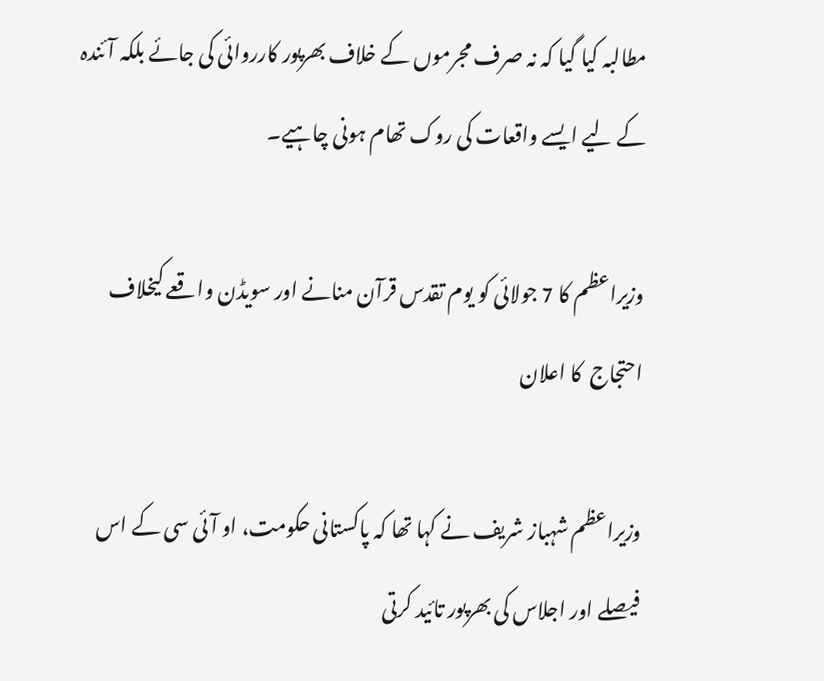مطالبہ کیا گیا کہ نہ صرف مجرموں کے خلاف بھرپور کارروائی کی جائے بلکہ آئندہ کے لیے ایسے واقعات کی روک تھام ہونی چاہیے۔

وزیراعظم کا 7 جولائی کو یوم تقدس قرآن منانے اور سویڈن واقعے کیخلاف احتجاج  کا اعلان

وزیراعظم شہباز شریف نے کہا تھا کہ پاکستانی حکومت، او آئی سی کے اس فیصلے اور اجلاس کی بھرپور تائید کرتی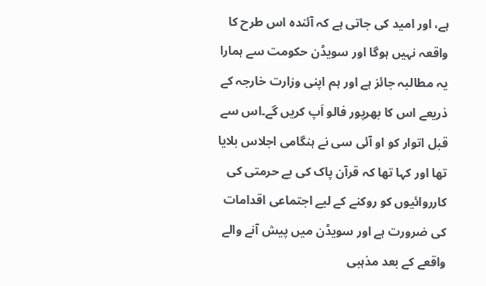ہے، اور امید کی جاتی ہے کہ آئندہ اس طرح کا واقعہ نہیں ہوگا اور سویڈن حکومت سے ہمارا یہ مطالبہ جائز ہے اور ہم اپنی وزارت خارجہ کے ذریعے اس کا بھرپور فالو اَپ کریں گے۔اس سے قبل اتوار کو او آئی سی نے ہنگامی اجلاس بلایا تھا اور کہا تھا کہ قرآن پاک کی بے حرمتی کی کارروائیوں کو روکنے کے لیے اجتماعی اقدامات کی ضرورت ہے اور سویڈن میں پیش آنے والے واقعے کے بعد مذہبی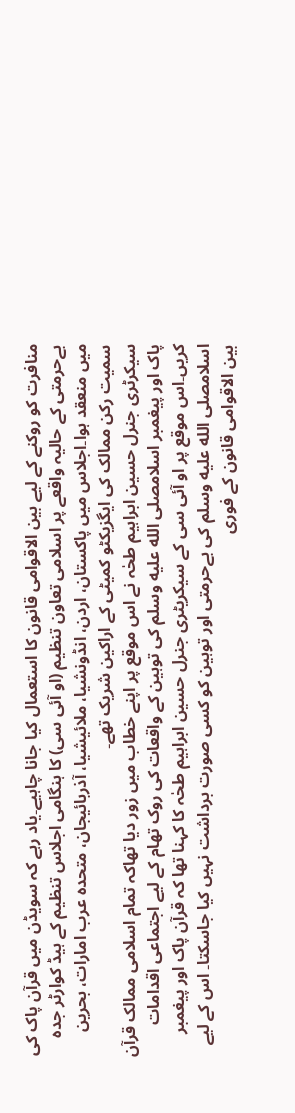منافرت کو روکنے کے لیے بین الاقوامی قانون کا استعمال کیا جانا چاہیے۔یاد رہے کہ سویڈن میں قرآن پاک کی بےحرمتی کے حالیہ واقعے پر اسلامی تعاون تنظیم (او آئی سی) کا ہنگامی اجلاس تنظیم کے ہیڈ کوارٹر جدہ میں منعقد ہوا۔اجلاس میں پاکستان، اردن، انڈونشیا، ملائیشیا، آذربائیجان، متحدہ عرب امارات، بحرین سمیت رکن ممالک کی ایگزیکٹو کمیٹی کے اراکین شریک تھے۔
سیکرٹری جنرل حسین ابراہیم طحٰہ نے اس موقع پر اپنے خطاب میں زور دیا تھاکہ تمام اسلامی ممالک قرآن پاک اور پیغمبر اسلامصلى الله عليه وسلم کی توہین کے واقعات کی روک تھام کے لیے اجتماعی اقدامات کریں۔اس موقع پر او آئی سی کے سیکریٹری جنرل حسین ابراہیم طحٰہ کا کہنا تھا کہ قرآن پاک اور پیغمبر اسلامصلى الله عليه وسلم کی بےحرمتی اور توہین کو کسی صورت برداشت نہیں کیا جاسکتا۔ اس کے لیے بین الاقوامی قانون کے فوری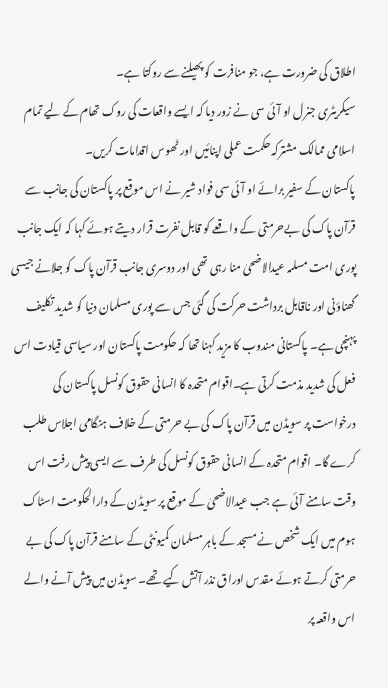اطلاق کی ضرورت ہے، جو منافرت کو پھیلنے سے روکتا ہے۔
سیکریٹری جنرل او آئی سی نے زور دیا کہ ایسے واقعات کی روک تھام کے لیے تمام اسلامی ممالک مشترکہ حکمت عملی اپنائیں اور ٹھوس اقدامات کریں۔
پاکستان کے سفیر برائے او آئی سی فواد شیر نے اس موقع پر پاکستان کی جانب سے قرآن پاک کی بےحرمتی کے واقعے کو قابل نفرت قرار دیتے ہوئے کہا کہ ایک جانب پوری امت مسلمہ عیدالاضحیٰ منا رہی تھی اور دوسری جانب قرآن پاک کو جلانے جیسی گھناؤنی اور ناقابل برداشت حرکت کی گئی جس سے پوری مسلمان دنیا کو شدید تکلیف پہنچی ہے۔ پاکستانی مندوب کا مزید کہنا تھا کہ حکومت پاکستان اور سیاسی قیادت اس فعل کی شدید مذمت کرتی ہے۔اقوام متحدہ کا انسانی حقوق کونسل پاکستان کی درخواست پر سویڈن میں قرآن پاک کی بے حرمتی کے خلاف ہنگامی اجلاس طلب کرے گا۔ اقوام متحدہ کے انسانی حقوق کونسل کی طرف سے ایسی پیش رفت اس وقت سامنے آئی ہے جب عیدالاضحیٰ کے موقع پر سویڈن کے دارالحکومت اسٹاک ہوم میں ایک شخص نے مسجد کے باہر مسلمان کمیونٹی کے سامنے قرآن پاک کی بے حرمتی کرتے ہوئے مقدس اوراق نذر آتش کیے تھے۔ سویڈن میں پیش آنے والے اس واقعہ پر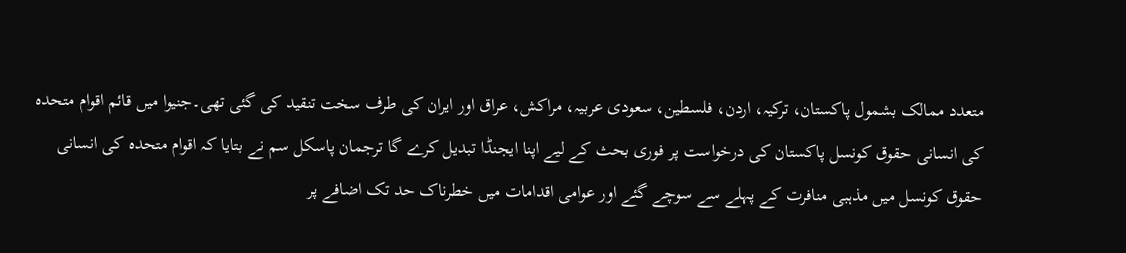متعدد ممالک بشمول پاکستان، ترکیہ، اردن، فلسطین، سعودی عربیہ، مراکش، عراق اور ایران کی طرف سخت تنقید کی گئی تھی۔جنیوا میں قائم اقوام متحدہ کی انسانی حقوق کونسل پاکستان کی درخواست پر فوری بحث کے لیے اپنا ایجنڈا تبدیل کرے گا ترجمان پاسکل سم نے بتایا کہ اقوام متحدہ کی انسانی حقوق کونسل میں مذہبی منافرت کے پہلے سے سوچے گئے اور عوامی اقدامات میں خطرناک حد تک اضافے پر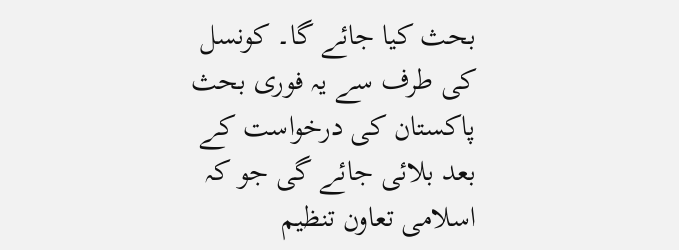بحث کیا جائے گا۔ کونسل کی طرف سے یہ فوری بحث پاکستان کی درخواست کے بعد بلائی جائے گی جو کہ اسلامی تعاون تنظیم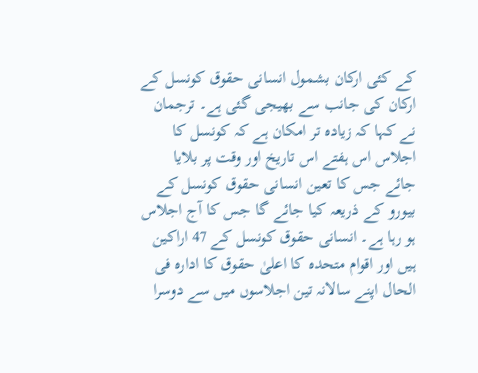کے کئی ارکان بشمول انسانی حقوق کونسل کے ارکان کی جانب سے بھیجی گئی ہے۔ ترجمان نے کہا کہ زیادہ تر امکان ہے کہ کونسل کا اجلاس اس ہفتے اس تاریخ اور وقت پر بلایا جائے جس کا تعین انسانی حقوق کونسل کے بیورو کے ذریعہ کیا جائے گا جس کا آج اجلاس ہو رہا ہے۔ انسانی حقوق کونسل کے 47 اراکین ہیں اور اقوام متحدہ کا اعلیٰ حقوق کا ادارہ فی الحال اپنے سالانہ تین اجلاسوں میں سے دوسرا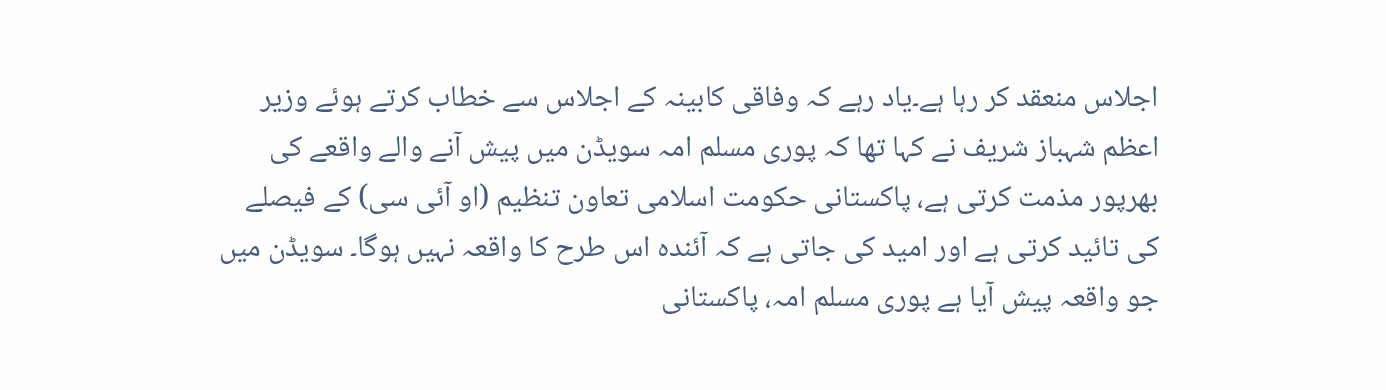اجلاس منعقد کر رہا ہے۔یاد رہے کہ وفاقی کابینہ کے اجلاس سے خطاب کرتے ہوئے وزیر اعظم شہباز شریف نے کہا تھا کہ پوری مسلم امہ سویڈن میں پیش آنے والے واقعے کی بھرپور مذمت کرتی ہے، پاکستانی حکومت اسلامی تعاون تنظیم (او آئی سی) کے فیصلے کی تائید کرتی ہے اور امید کی جاتی ہے کہ آئندہ اس طرح کا واقعہ نہیں ہوگا۔ سویڈن میں جو واقعہ پیش آیا ہے پوری مسلم امہ، پاکستانی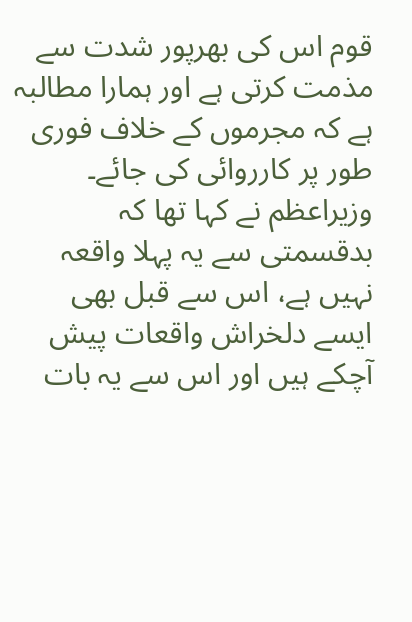قوم اس کی بھرپور شدت سے مذمت کرتی ہے اور ہمارا مطالبہ ہے کہ مجرموں کے خلاف فوری طور پر کارروائی کی جائے۔ وزیراعظم نے کہا تھا کہ بدقسمتی سے یہ پہلا واقعہ نہیں ہے، اس سے قبل بھی ایسے دلخراش واقعات پیش آچکے ہیں اور اس سے یہ بات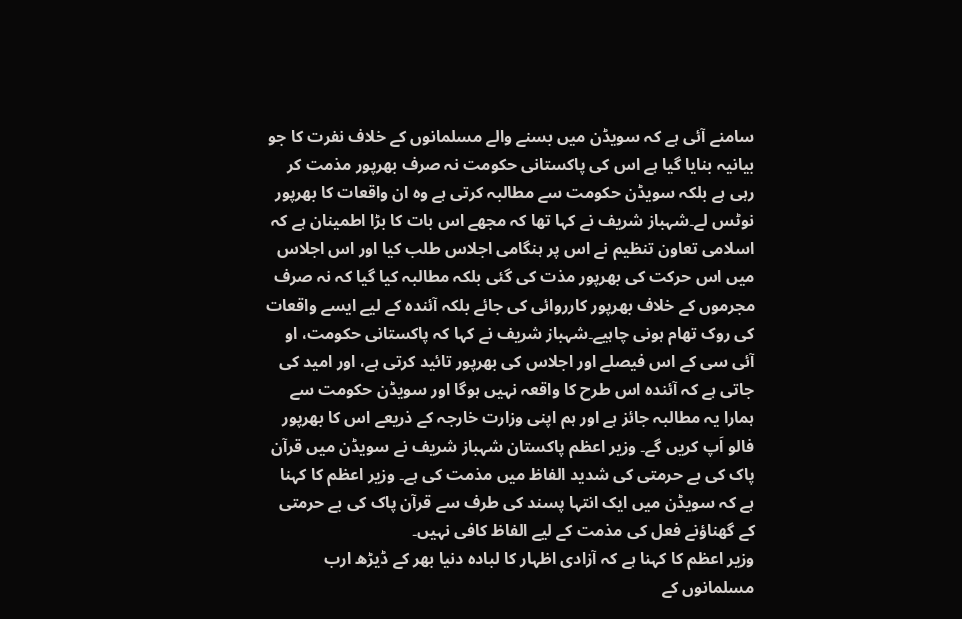سامنے آئی ہے کہ سویڈن میں بسنے والے مسلمانوں کے خلاف نفرت کا جو بیانیہ بنایا گیا ہے اس کی پاکستانی حکومت نہ صرف بھرپور مذمت کر رہی ہے بلکہ سویڈن حکومت سے مطالبہ کرتی ہے وہ ان واقعات کا بھرپور نوٹس لے۔شہباز شریف نے کہا تھا کہ مجھے اس بات کا بڑا اطمینان ہے کہ اسلامی تعاون تنظیم نے اس پر ہنگامی اجلاس طلب کیا اور اس اجلاس میں اس حرکت کی بھرپور مذت کی گئی بلکہ مطالبہ کیا گیا کہ نہ صرف مجرموں کے خلاف بھرپور کارروائی کی جائے بلکہ آئندہ کے لیے ایسے واقعات کی روک تھام ہونی چاہیے۔شہباز شریف نے کہا کہ پاکستانی حکومت، او آئی سی کے اس فیصلے اور اجلاس کی بھرپور تائید کرتی ہے، اور امید کی جاتی ہے کہ آئندہ اس طرح کا واقعہ نہیں ہوگا اور سویڈن حکومت سے ہمارا یہ مطالبہ جائز ہے اور ہم اپنی وزارت خارجہ کے ذریعے اس کا بھرپور فالو اَپ کریں گے۔ وزیر اعظم پاکستان شہباز شریف نے سویڈن میں قرآن پاک کی بے حرمتی کی شدید الفاظ میں مذمت کی ہے۔ وزیر اعظم کا کہنا ہے کہ سویڈن میں ایک انتہا پسند کی طرف سے قرآن پاک کی بے حرمتی کے گھناؤنے فعل کی مذمت کے لیے الفاظ کافی نہیں۔
وزیر اعظم کا کہنا ہے کہ آزادی اظہار کا لبادہ دنیا بھر کے ڈیڑھ ارب مسلمانوں کے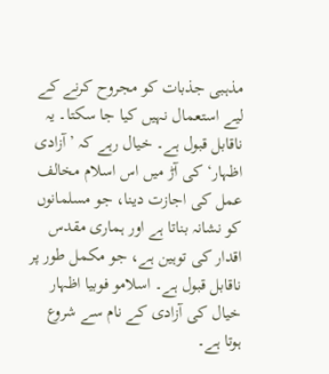مذہبی جذبات کو مجروح کرنے کے لیے استعمال نہیں کیا جا سکتا۔ یہ ناقابل قبول ہے۔ خیال رہے کہ ’آزادی اظہار‘ کی آڑ میں اس اسلام مخالف عمل کی اجازت دینا، جو مسلمانوں کو نشانہ بناتا ہے اور ہماری مقدس اقدار کی توہین ہے، جو مکمل طور پر ناقابل قبول ہے۔ اسلامو فوبیا اظہار خیال کی آزادی کے نام سے شروع ہوتا ہے۔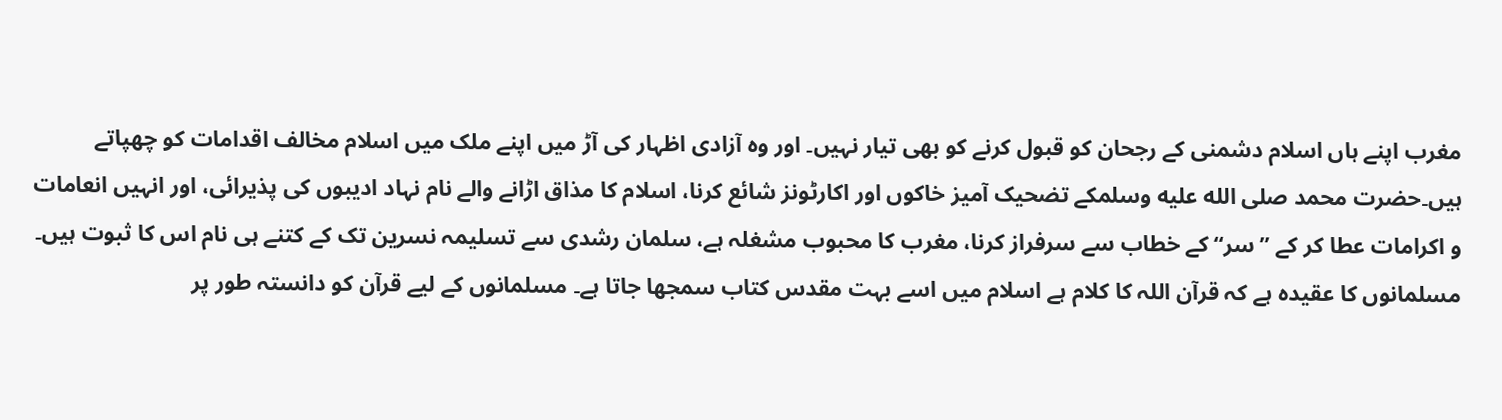مغرب اپنے ہاں اسلام دشمنی کے رجحان کو قبول کرنے کو بھی تیار نہیں۔ اور وہ آزادی اظہار کی آڑ میں اپنے ملک میں اسلام مخالف اقدامات کو چھپاتے ہیں۔حضرت محمد صلى الله عليه وسلمکے تضحیک آمیز خاکوں اور اکارٹونز شائع کرنا، اسلام کا مذاق اڑانے والے نام نہاد ادیبوں کی پذیرائی، اور انہیں انعامات و اکرامات عطا کر کے ”سر“ کے خطاب سے سرفراز کرنا، مغرب کا محبوب مشغلہ ہے، سلمان رشدی سے تسلیمہ نسرین تک کے کتنے ہی نام اس کا ثبوت ہیں۔
مسلمانوں کا عقیدہ ہے کہ قرآن اللہ کا کلام ہے اسلام میں اسے بہت مقدس کتاب سمجھا جاتا ہے۔ مسلمانوں کے لیے قرآن کو دانستہ طور پر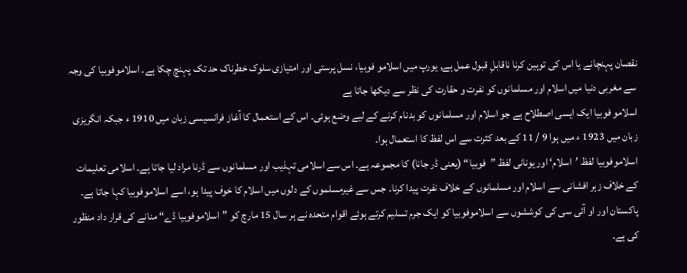نقصان پہنچانے یا اس کی توہین کرنا ناقابلِ قبول عمل ہے, یورپ میں اسلامو فوبیا، نسل پرستی اور امتیازی سلوک خطرناک حد تک پہنچ چکا ہے۔ اسلاموفوبیا کی وجہ سے مغربی دنیا میں اسلام اور مسلمانوں کو نفرت و حقارت کی نظر سے دیکھا جاتا ہے
اسلامو فوبیا ایک ایسی اصطلاح ہے جو اسلام اور مسلمانوں کو بدنام کرنے کے لیے وضع ہوئی۔ اس کے استعمال کا آغاز فرانسیسی زبان میں 1910 ء جبکہ انگریزی زبان میں 1923 ء میں ہوا 9 / 11 کے بعد کثرت سے اس لفظ کا استعمال ہوا۔
اسلاموفوبیا لفظ ’اسلام‘ اور یونانی لفظ ”فوبیا“ (یعنی ڈر جانا) کا مجموعہ ہے۔ اس سے اسلامی تہذیب اور مسلمانوں سے ڈرنا مراد لیا جاتا ہے۔ اسلامی تعلیمات کے خلاف زہر افشانی سے اسلام اور مسلمانوں کے خلاف نفرت پیدا کرنا۔ جس سے غیرمسلموں کے دلوں میں اسلام کا خوف پیدا ہو، اسے اسلاموفوبیا کہا جاتا ہے۔
پاکستان اور او آئی سی کی کوششوں سے اسلاموفوبیا کو ایک جرم تسلیم کرتے ہوئے اقوام متحدہ نے ہر سال 15 مارچ کو ”اسلاموفوبیا ڈے“ منانے کی قرار داد منظور کی ہے۔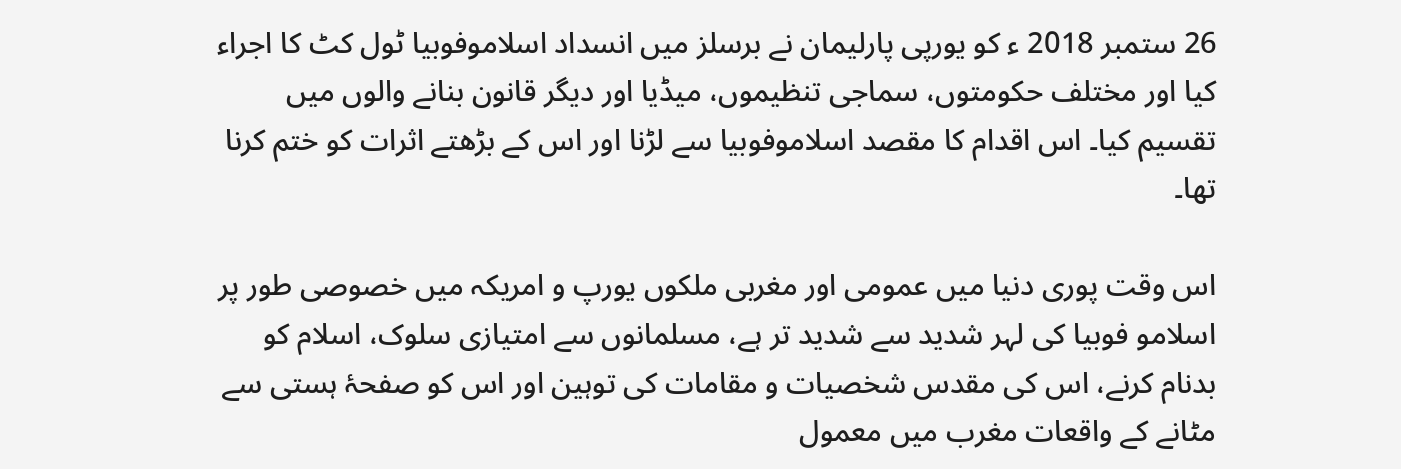26 ستمبر 2018 ء کو یورپی پارلیمان نے برسلز میں انسداد اسلاموفوبیا ٹول کٹ کا اجراء کیا اور مختلف حکومتوں، سماجی تنظیموں، میڈیا اور دیگر قانون بنانے والوں میں تقسیم کیا۔ اس اقدام کا مقصد اسلاموفوبیا سے لڑنا اور اس کے بڑھتے اثرات کو ختم کرنا تھا۔

اس وقت پوری دنیا میں عمومی اور مغربی ملکوں یورپ و امریکہ میں خصوصی طور پر اسلامو فوبیا کی لہر شدید سے شدید تر ہے، مسلمانوں سے امتیازی سلوک، اسلام کو بدنام کرنے، اس کی مقدس شخصیات و مقامات کی توہین اور اس کو صفحۂ ہستی سے مٹانے کے واقعات مغرب میں معمول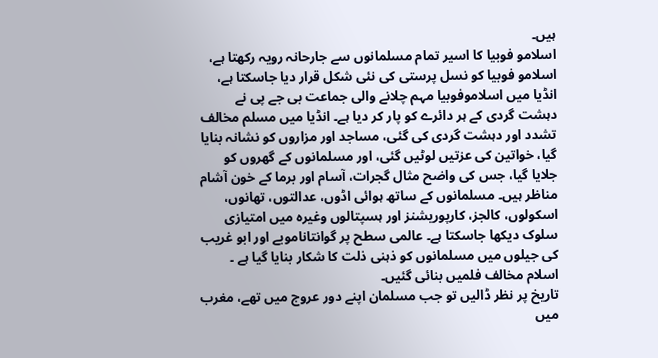ہیں۔
اسلامو فوبیا کا اسیر تمام مسلمانوں سے جارحانہ رویہ رکھتا ہے، اسلامو فوبیا کو نسل پرستی کی نئی شکل قرار دیا جاسکتا ہے،
انڈیا میں اسلاموفوبیا مہم چلانے والی جماعت بی جے پی نے دہشت گردی کے ہر دائرے کو پار کر دیا ہے۔ انڈیا میں مسلم مخالف تشدد اور دہشت گردی کی گئی، مساجد اور مزاروں کو نشانہ بنایا گیا، خواتین کی عزتیں لوٹیں گئی، اور مسلمانوں کے گھروں کو جلایا گیا، جس کی واضح مثال گجرات، آسام اور برما کے خون آشام مناظر ہیں۔ مسلمانوں کے ساتھ ہوائی اڈوں، عدالتوں، تھانوں، اسکولوں، کالجز، کارپوریشنز اور ہسپتالوں وغیرہ میں امتیازی سلوک دیکھا جاسکتا ہے۔ عالمی سطح پر گوانتاناموبے اور ابو غریب کی جیلوں میں مسلمانوں کو ذہنی ذلت کا شکار بنایا گیا ہے ۔ اسلام مخالف فلمیں بنائی گئیں۔
تاریخ پر نظر ڈالیں تو جب مسلمان اپنے دور عروج میں تھے، مغرب میں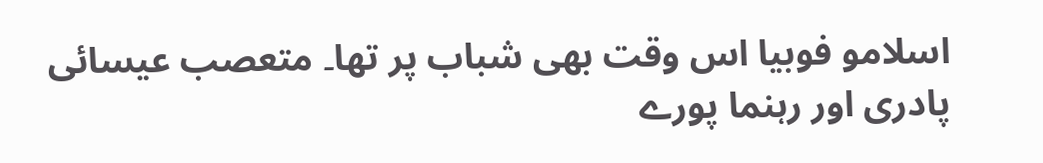اسلامو فوبیا اس وقت بھی شباب پر تھا۔ متعصب عیسائی پادری اور رہنما پورے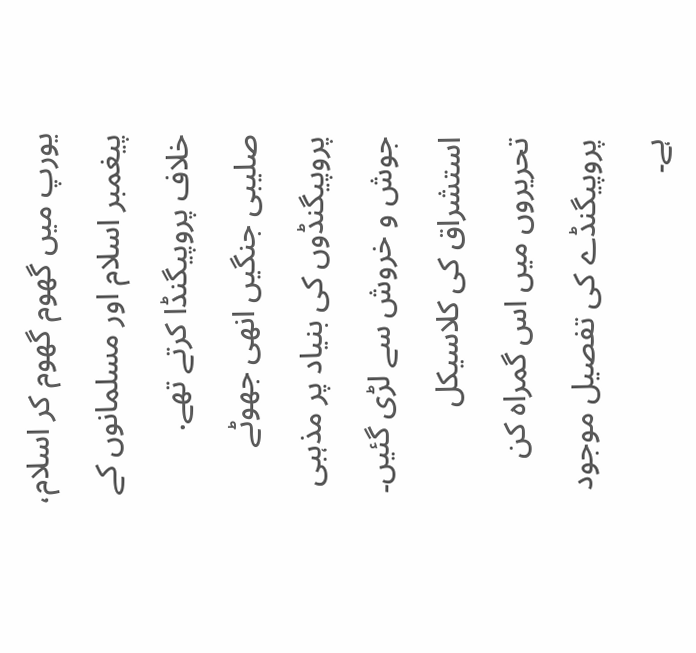یورپ میں گھوم گھوم کر اسلام، پیغمبر اسلام اور مسلمانوں کے خلاف پروپیگنڈا کرتے تھے.
صلیبی جنگیں انھی جھوٹے پروپیگنڈوں کی بنیاد پر مذہبی جوش و خروش سے لڑی گئیں۔ استشراق کی کلاسیکل تحریروں میں اس گمراہ کن پروپیگنڈے کی تفصیل موجود ہے۔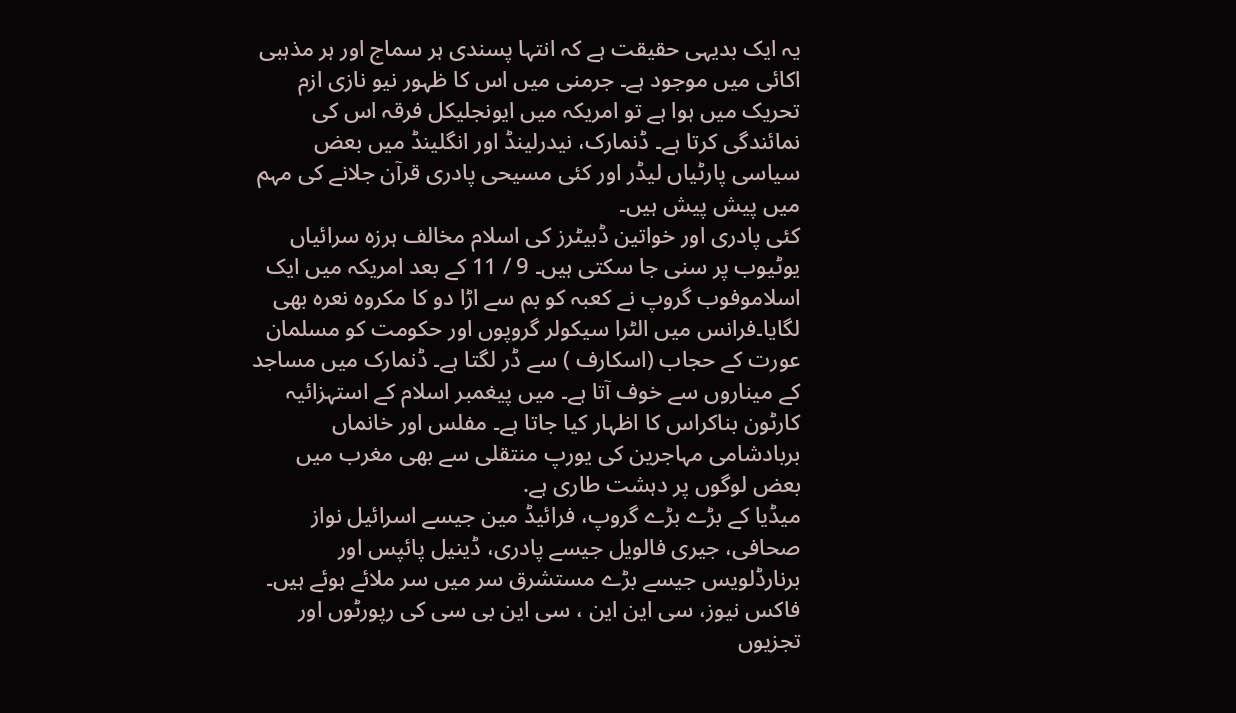یہ ایک بدیہی حقیقت ہے کہ انتہا پسندی ہر سماج اور ہر مذہبی اکائی میں موجود ہے۔ جرمنی میں اس کا ظہور نیو نازی ازم تحریک میں ہوا ہے تو امریکہ میں ایونجلیکل فرقہ اس کی نمائندگی کرتا ہے۔ ڈنمارک، نیدرلینڈ اور انگلینڈ میں بعض سیاسی پارٹیاں لیڈر اور کئی مسیحی پادری قرآن جلانے کی مہم میں پیش پیش ہیں۔
کئی پادری اور خواتین ڈبیٹرز کی اسلام مخالف ہرزہ سرائیاں یوٹیوب پر سنی جا سکتی ہیں۔ 9 / 11 کے بعد امریکہ میں ایک اسلاموفوب گروپ نے کعبہ کو بم سے اڑا دو کا مکروہ نعرہ بھی لگایا۔فرانس میں الٹرا سیکولر گروپوں اور حکومت کو مسلمان عورت کے حجاب (اسکارف ) سے ڈر لگتا ہے۔ ڈنمارک میں مساجد کے میناروں سے خوف آتا ہے۔ میں پیغمبر اسلام کے استہزائیہ کارٹون بناکراس کا اظہار کیا جاتا ہے۔ مفلس اور خانماں بربادشامی مہاجرین کی یورپ منتقلی سے بھی مغرب میں بعض لوگوں پر دہشت طاری ہے.
میڈیا کے بڑے بڑے گروپ، فرائیڈ مین جیسے اسرائیل نواز صحافی، جیری فالویل جیسے پادری، ڈینیل پائپس اور برنارڈلویس جیسے بڑے مستشرق سر میں سر ملائے ہوئے ہیں۔
فاکس نیوز، سی این این ، سی این بی سی کی رپورٹوں اور تجزیوں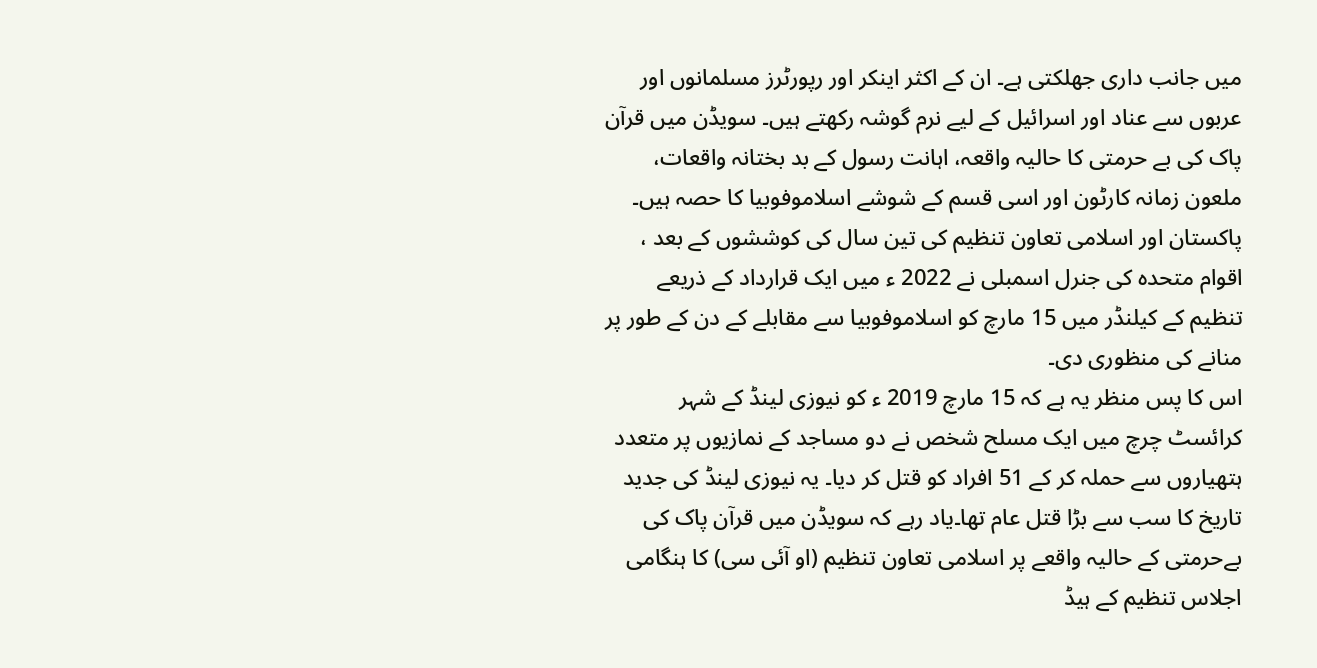میں جانب داری جھلکتی ہے۔ ان کے اکثر اینکر اور رپورٹرز مسلمانوں اور عربوں سے عناد اور اسرائیل کے لیے نرم گوشہ رکھتے ہیں۔ سویڈن میں قرآن پاک کی بے حرمتی کا حالیہ واقعہ، اہانت رسول کے بد بختانہ واقعات، ملعون زمانہ کارٹون اور اسی قسم کے شوشے اسلاموفوبیا کا حصہ ہیں۔
پاکستان اور اسلامی تعاون تنظیم کی تین سال کی کوششوں کے بعد ، اقوام متحدہ کی جنرل اسمبلی نے 2022 ء میں ایک قرارداد کے ذریعے تنظیم کے کیلنڈر میں 15 مارچ کو اسلاموفوبیا سے مقابلے کے دن کے طور پر منانے کی منظوری دی۔
اس کا پس منظر یہ ہے کہ 15 مارچ 2019 ء کو نیوزی لینڈ کے شہر کرائسٹ چرچ میں ایک مسلح شخص نے دو مساجد کے نمازیوں پر متعدد ہتھیاروں سے حملہ کر کے 51 افراد کو قتل کر دیا۔ یہ نیوزی لینڈ کی جدید تاریخ کا سب سے بڑا قتل عام تھا۔یاد رہے کہ سویڈن میں قرآن پاک کی بےحرمتی کے حالیہ واقعے پر اسلامی تعاون تنظیم (او آئی سی) کا ہنگامی اجلاس تنظیم کے ہیڈ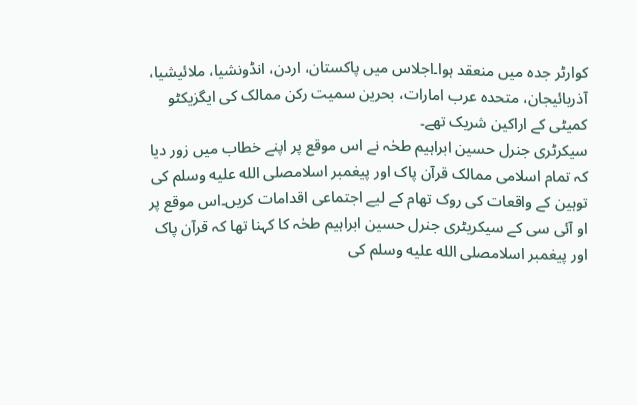کوارٹر جدہ میں منعقد ہوا۔اجلاس میں پاکستان، اردن، انڈونشیا، ملائیشیا، آذربائیجان، متحدہ عرب امارات، بحرین سمیت رکن ممالک کی ایگزیکٹو کمیٹی کے اراکین شریک تھے۔
سیکرٹری جنرل حسین ابراہیم طحٰہ نے اس موقع پر اپنے خطاب میں زور دیا کہ تمام اسلامی ممالک قرآن پاک اور پیغمبر اسلامصلى الله عليه وسلم کی توہین کے واقعات کی روک تھام کے لیے اجتماعی اقدامات کریں۔اس موقع پر او آئی سی کے سیکریٹری جنرل حسین ابراہیم طحٰہ کا کہنا تھا کہ قرآن پاک اور پیغمبر اسلامصلى الله عليه وسلم کی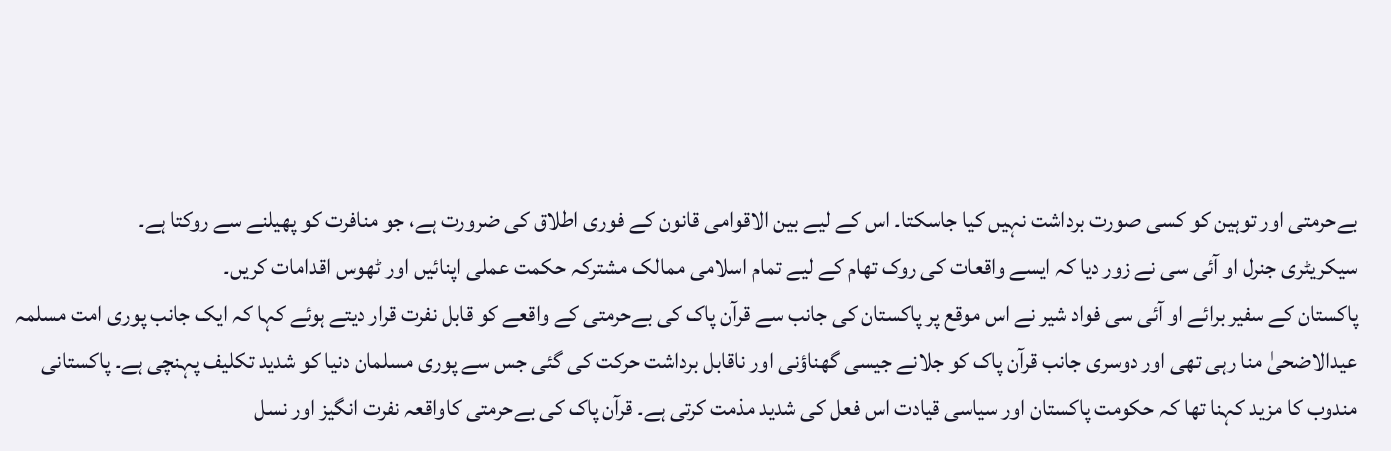بےحرمتی اور توہین کو کسی صورت برداشت نہیں کیا جاسکتا۔ اس کے لیے بین الاقوامی قانون کے فوری اطلاق کی ضرورت ہے، جو منافرت کو پھیلنے سے روکتا ہے۔
سیکریٹری جنرل او آئی سی نے زور دیا کہ ایسے واقعات کی روک تھام کے لیے تمام اسلامی ممالک مشترکہ حکمت عملی اپنائیں اور ٹھوس اقدامات کریں۔
پاکستان کے سفیر برائے او آئی سی فواد شیر نے اس موقع پر پاکستان کی جانب سے قرآن پاک کی بےحرمتی کے واقعے کو قابل نفرت قرار دیتے ہوئے کہا کہ ایک جانب پوری امت مسلمہ عیدالاضحیٰ منا رہی تھی اور دوسری جانب قرآن پاک کو جلانے جیسی گھناؤنی اور ناقابل برداشت حرکت کی گئی جس سے پوری مسلمان دنیا کو شدید تکلیف پہنچی ہے۔ پاکستانی مندوب کا مزید کہنا تھا کہ حکومت پاکستان اور سیاسی قیادت اس فعل کی شدید مذمت کرتی ہے۔ قرآن پاک کی بےحرمتی کاواقعہ نفرت انگیز اور نسل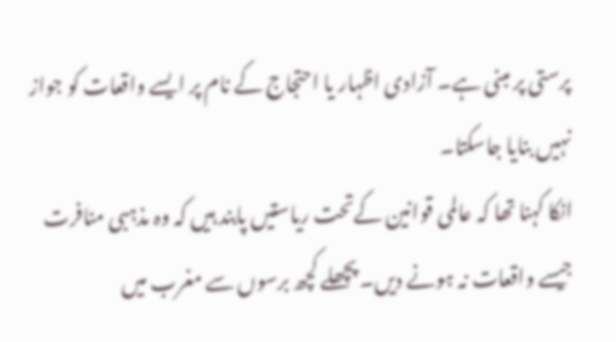پرستی پر مبنی ہے۔ آزادی اظہار یا احتجاج کے نام پر ایسے واقعات کو جواز نہیں بنایا جاسکتا۔
انکا کہنا تھا کہ عالمی قوانین کےتحت ریاستیں پابند ہیں کہ وہ مذہبی منافرت جیسے واقعات نہ ہونے دیں۔ پچھلے کچھ برسوں سے مغرب میں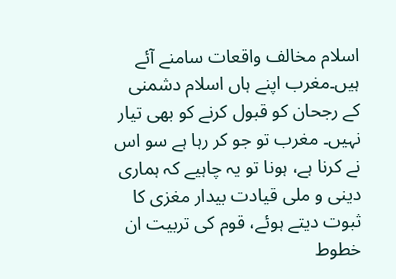اسلام مخالف واقعات سامنے آئے ہیں۔مغرب اپنے ہاں اسلام دشمنی کے رجحان کو قبول کرنے کو بھی تیار نہیں۔ مغرب تو جو کر رہا ہے سو اس نے کرنا ہے، ہونا تو یہ چاہیے کہ ہماری دینی و ملی قیادت بیدار مغزی کا ثبوت دیتے ہوئے، قوم کی تربیت ان خطوط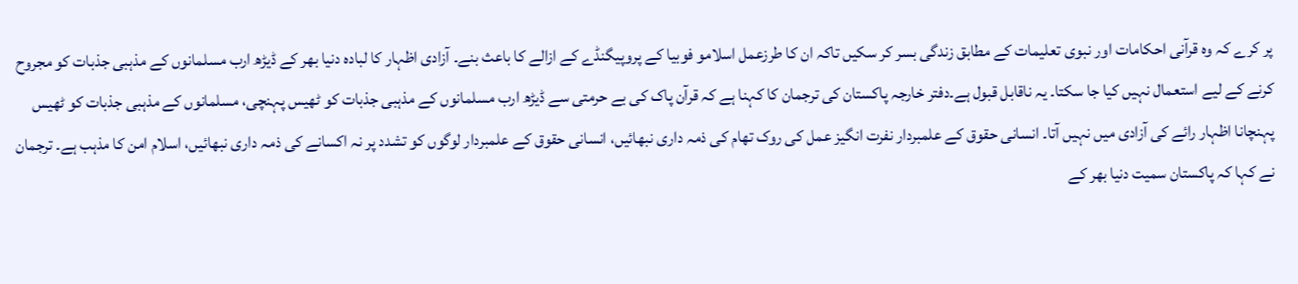پر کرے کہ وہ قرآنی احکامات اور نبوی تعلیمات کے مطابق زندگی بسر کر سکیں تاکہ ان کا طرزعمل اسلامو فوبیا کے پروپیگنڈے کے ازالے کا باعث بنے۔ آزادی اظہار کا لبادہ دنیا بھر کے ڈیڑھ ارب مسلمانوں کے مذہبی جذبات کو مجروح کرنے کے لیے استعمال نہیں کیا جا سکتا۔ یہ ناقابل قبول ہے۔دفتر خارجہ پاکستان کی ترجمان کا کہنا ہے کہ قرآن پاک کی بے حرمتی سے ڈیڑھ ارب مسلمانوں کے مذہبی جذبات کو ٹھیس پہنچی، مسلمانوں کے مذہبی جذبات کو ٹھیس پہنچانا اظہار رائے کی آزادی میں نہیں آتا۔ انسانی حقوق کے علمبردار نفرت انگیز عمل کی روک تھام کی ذمہ داری نبھائیں، انسانی حقوق کے علمبردار لوگوں کو تشدد پر نہ اکسانے کی ذمہ داری نبھائیں، اسلام امن کا مذہب ہے۔ ترجمان نے کہا کہ پاکستان سمیت دنیا بھر کے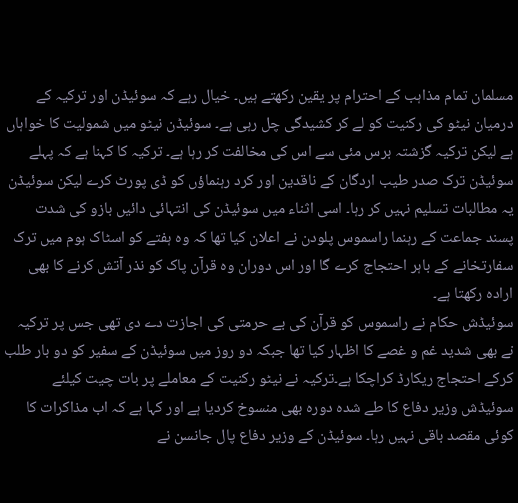مسلمان تمام مذاہب کے احترام پر یقین رکھتے ہیں۔ خیال رہے کہ سوئیڈن اور ترکیہ کے درمیان نیٹو کی رکنیت کو لے کر کشیدگی چل رہی ہے۔ سوئیڈن نیٹو میں شمولیت کا خواہاں ہے لیکن ترکیہ گزشتہ برس مئی سے اس کی مخالفت کر رہا ہے۔ ترکیہ کا کہنا ہے کہ پہلے سوئیڈن ترک صدر طیب اردگان کے ناقدین اور کرد رہنماؤں کو ڈی پورٹ کرے لیکن سوئیڈن یہ مطالبات تسلیم نہیں کر رہا۔ اسی اثناء میں سوئیڈن کی انتہائی دائیں بازو کی شدت پسند جماعت کے رہنما راسموس پلودن نے اعلان کیا تھا کہ وہ ہفتے کو اسٹاک ہوم میں ترک سفارتخانے کے باہر احتجاج کرے گا اور اس دوران وہ قرآن پاک کو نذر آتش کرنے کا بھی ارادہ رکھتا ہے۔
سوئیڈش حکام نے راسموس کو قرآن کی بے حرمتی کی اجازت دے دی تھی جس پر ترکیہ نے بھی شدید غم و غصے کا اظہار کیا تھا جبکہ دو روز میں سوئیڈن کے سفیر کو دو بار طلب کرکے احتجاج ریکارڈ کراچکا ہے۔ترکیہ نے نیٹو رکنیت کے معاملے پر بات چیت کیلئے سوئیڈش وزیر دفاع کا طے شدہ دورہ بھی منسوخ کردیا ہے اور کہا ہے کہ اب مذاکرات کا کوئی مقصد باقی نہیں رہا۔ سوئیڈن کے وزیر دفاع پال جانسن نے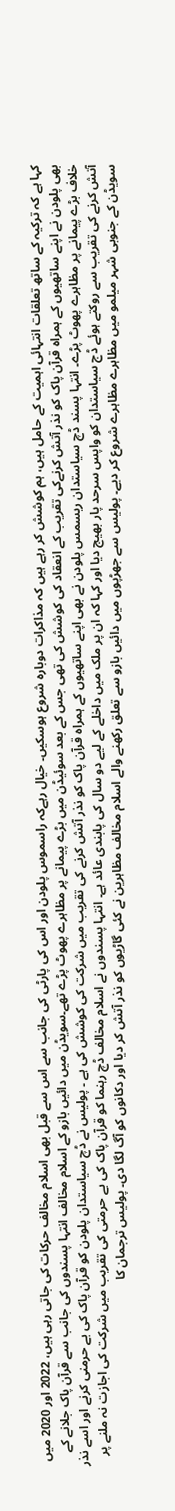کہا ہے کہ ترکیہ کے ساتھ تعلقات انتہائی اہمیت کے حامل ہیں، ہم کوشش کر رہے ہیں کہ مذاکرات دوبارہ شروع ہوسکیں۔ خیال رہےکہ راسموس پلودن اور اس کی پارٹی کی جانب سے اس سے قبل بھی اسلام مخالف حرکات کی جاتی رہی ہیں، 2022 اور 2020 میں بھی پلودن نے اپنے ساتھیوں کے ہمراہ قرآن پاک کو نذر آتش کرنےکی تقریب کے انعقاد کی کوشش کی تھی جس کے بعد سوئیڈن میں بڑے پیمانے پر مظاہرے پھوٹ پڑے تھے۔سویڈن میں دائیں بازو کے اسلام مخالف انتہا پسندوں کی جانب سے قرآن پاک جلانے کے خلاف بڑے پیمانے پر مظاہرے پھوٹ پڑے۔ انتہا پسند ڈچ سیاستدان ریسمس پلودن نے بھی اپنے ساتھیوں کے ہمراہ قرآن پاک کو نذر آتش کرنے کی تقریب میں شرکت کی کوشش کی ہے ۔ پولیس نے ڈچ سیاستدان پلودن کو قرآن پاک کی بے حرمنی کرنے اور اسے نذر آتش کرنے کی تقریب سے روکتے ہوئے ڈج سیاستدان کو واپس سرحد پار بھیج دیا اور کہا کہ ان پر ملک میں داخلے کے لیے دو سال کی پابندی عائد ہے۔ انتہا پسندوں نے اسلام مخالف ڈچ رہنما کو قرآن پاک کی بے حرمتی کی تقریب میں شرکت کی اجازت نہ ملنے پر سویڈن کے جنوبی شہر میلمو میں مظاہرے مظاہرے شروع کر دیے۔ پولیس سے جھڑپوں میں دائیں بازو سے تعلق رکھنے والے اسلام مخالف مظاہرین نے کئی گاڑیوں کو نذر آتش کر دیا اور دکانوں کو آگ لگا دی۔ پولیس ترجمان کا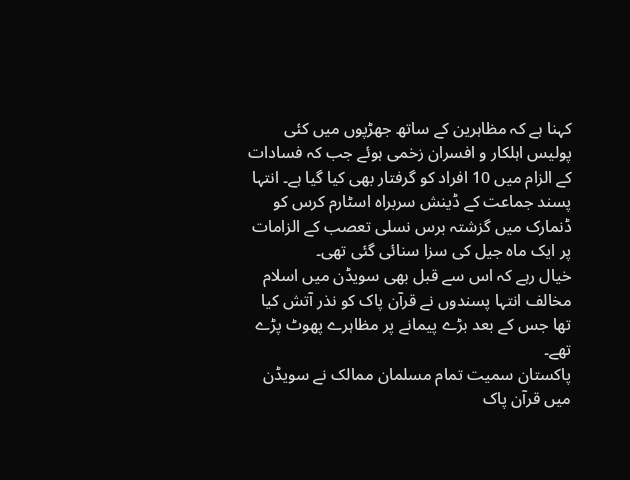کہنا ہے کہ مظاہرین کے ساتھ جھڑپوں میں کئی پولیس اہلکار و افسران زخمی ہوئے جب کہ فسادات کے الزام میں 10 افراد کو گرفتار بھی کیا گیا ہے۔ انتہا پسند جماعت کے ڈینش سربراہ اسٹارم کرس کو ڈنمارک میں گزشتہ برس نسلی تعصب کے الزامات پر ایک ماہ جیل کی سزا سنائی گئی تھی۔
خیال رہے کہ اس سے قبل بھی سویڈن میں اسلام مخالف انتہا پسندوں نے قرآن پاک کو نذر آتش کیا تھا جس کے بعد بڑے پیمانے پر مظاہرے پھوٹ پڑے تھے۔
پاکستان سمیت تمام مسلمان ممالک نے سویڈن میں قرآن پاک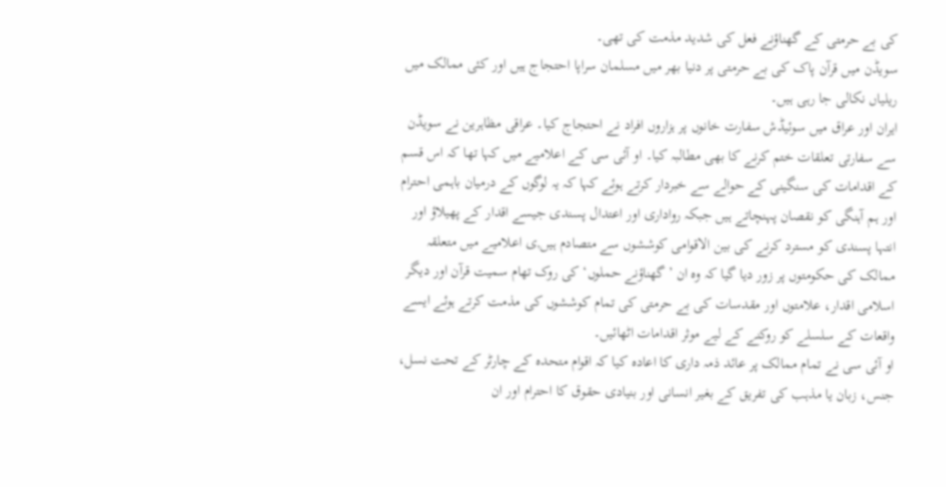کی بے حرمتی کے گھناؤنے فعل کی شدید مذمت کی تھی۔
سویڈن میں قرآن پاک کی بے حرمتی پر دنیا بھر میں مسلمان سراپا احتجاج ہیں اور کئی ممالک میں ریلیاں نکالی جا رہی ہیں۔
ایران اور عراق میں سوئیڈش سفارت خانوں پر ہزاروں افراد نے احتجاج کیا۔ عراقی مظاہرین نے سویڈن سے سفارتی تعلقات ختم کرنے کا بھی مطالبہ کیا۔ او آئی سی کے اعلامیے میں کہا تھا کہ اس قسم کے اقدامات کی سنگینی کے حوالے سے خبردار کرتے ہوئے کہا کہ یہ لوگوں کے درمیان باہمی احترام اور ہم آہنگی کو نقصان پہنچاتے ہیں جبکہ رواداری اور اعتدال پسندی جیسے اقدار کے پھیلاؤ اور انتہا پسندی کو مسترد کرنے کی بین الاقوامی کوششوں سے متصادم ہیں,ی اعلامیے میں متعلقہ ممالک کی حکومتوں پر زور دیا گیا کہ وہ ان ’گھناؤنے حملوں‘ کی روک تھام سمیت قرآن اور دیگر اسلامی اقدار، علامتوں اور مقدسات کی بے حرمتی کی تمام کوششوں کی مذمت کرتے ہوئے ایسے واقعات کے سلسلے کو روکنے کے لیے موثر اقدامات اٹھائیں۔
او آئی سی نے تمام ممالک پر عائد ذمہ داری کا اعادہ کیا کہ اقوام متحدہ کے چارٹر کے تحت نسل، جنس، زبان یا مذہب کی تفریق کے بغیر انسانی اور بنیادی حقوق کا احترام اور ان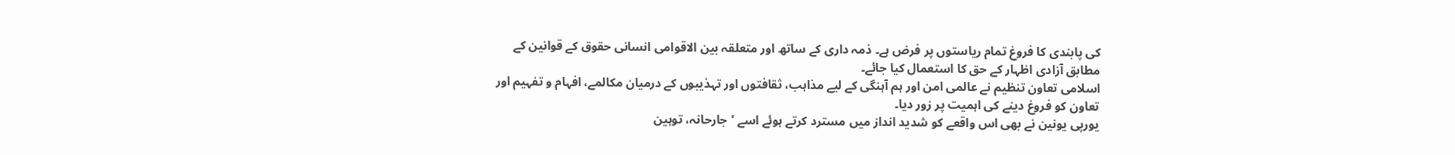کی پابندی کا فروغ تمام ریاستوں پر فرض ہے۔ ذمہ داری کے ساتھ اور متعلقہ بین الاقوامی انسانی حقوق کے قوانین کے مطابق آزادی اظہار کے حق کا استعمال کیا جائے۔
اسلامی تعاون تنظیم نے عالمی امن اور ہم آہنگی کے لیے مذاہب، ثقافتوں اور تہذیبوں کے درمیان مکالمے، افہام و تفہیم اور تعاون کو فروغ دینے کی اہمیت پر زور دیا۔
یورپی یونین نے بھی اس واقعے کو شدید انداز میں مسترد کرتے ہوئے اسے ’جارحانہ، توہین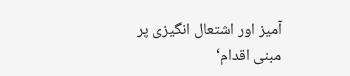آمیز اور اشتعال انگیزی پر مبنی اقدام‘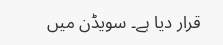قرار دیا ہے۔ سویڈن میں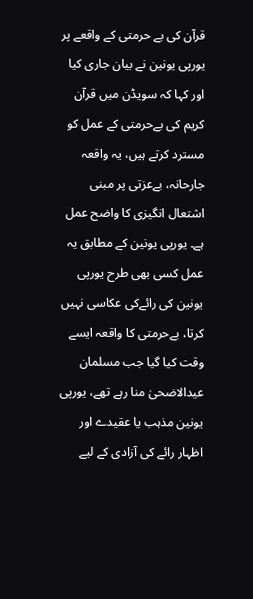قرآن کی بے حرمتی کے واقعے پر یورپی یونین نے بیان جاری کیا اور کہا کہ سویڈن میں قرآن کریم کی بےحرمتی کے عمل کو مسترد کرتے ہیں، یہ واقعہ جارحانہ، بےعزتی پر مبنی اشتعال انگیزی کا واضح عمل ہے۔ یورپی یونین کے مطابق یہ عمل کسی بھی طرح یورپی یونین کی رائےکی عکاسی نہیں کرتا، بےحرمتی کا واقعہ ایسے وقت کیا گیا جب مسلمان عیدالاضحیٰ منا رہے تھے، یورپی یونین مذہب یا عقیدے اور اظہار رائے کی آزادی کے لیے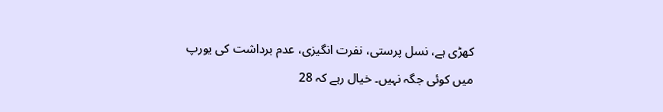کھڑی ہے، نسل پرستی، نفرت انگیزی، عدم برداشت کی یورپ میں کوئی جگہ نہیں۔ خیال رہے کہ 28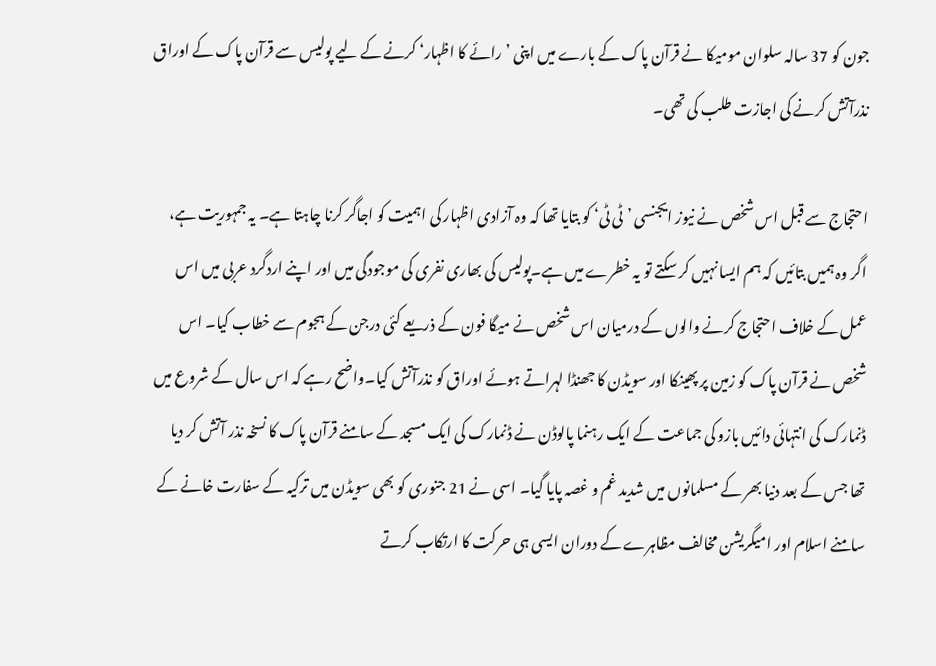جون کو 37 سالہ سلوان مومیکا نے قرآن پاک کے بارے میں اپنی ’رائے کا اظہار‘ کرنے کے لیے پولیس سے قرآن پاک کے اوراق نذرآتش کرنے کی اجازت طلب کی تھی۔

احتجاج سے قبل اس شخص نے نیوز ایجنسی ’ٹی ٹی‘ کو بتایا تھا کہ وہ آزادی اظہار کی اہمیت کو اجاگر کرنا چاہتا ہے۔ یہ جمہوریت ہے، اگر وہ ہمیں بتائیں کہ ہم ایسا نہیں کر سکتے تو یہ خطرے میں ہے۔پولیس کی بھاری نفری کی موجودگی میں اور اپنے اردگرد عربی میں اس عمل کے خلاف احتجاج کرنے والوں کے درمیان اس شخص نے میگا فون کے ذریعے کئی درجن کے ہجوم سے خطاب کیا۔ اس شخص نے قرآن پاک کو زمین پر پھینکا اور سویڈن کا جھنڈا لہراتے ہوئے اوراق کو نذرآتش کیا۔واضح رہے کہ اس سال کے شروع میں ڈنمارک کی انتہائی دائیں بازو کی جماعت کے ایک رہنما پالوڈن نے ڈنمارک کی ایک مسجد کے سامنے قرآن پاک کا نسخہ نذر آتش کر دیا تھا جس کے بعد دنیا بھر کے مسلمانوں میں شدید غم و غصہ پایا گیا۔ اسی نے 21 جنوری کو بھی سویڈن میں ترکیہ کے سفارت خانے کے سامنے اسلام اور امیگریشن مخالف مظاہرے کے دوران ایسی ہی حرکت کا ارتکاب کرتے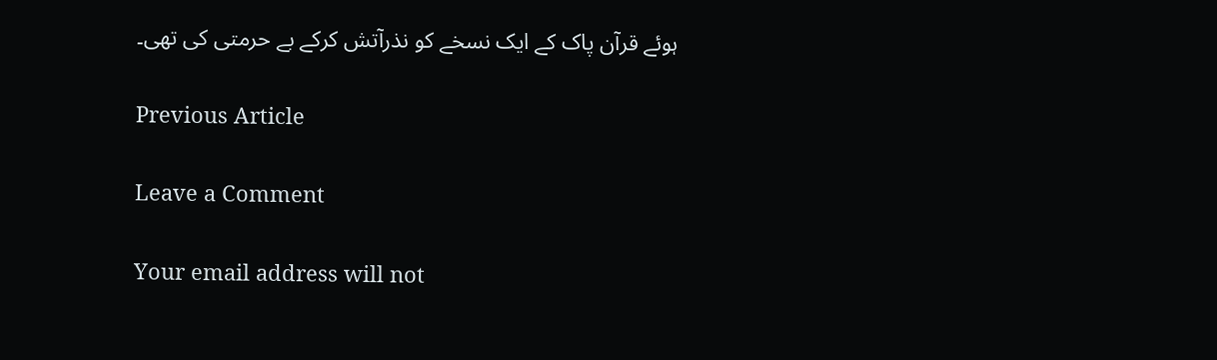ہوئے قرآن پاک کے ایک نسخے کو نذرآتش کرکے بے حرمتی کی تھی۔

Previous Article

Leave a Comment

Your email address will not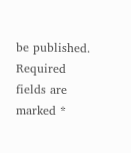be published. Required fields are marked *